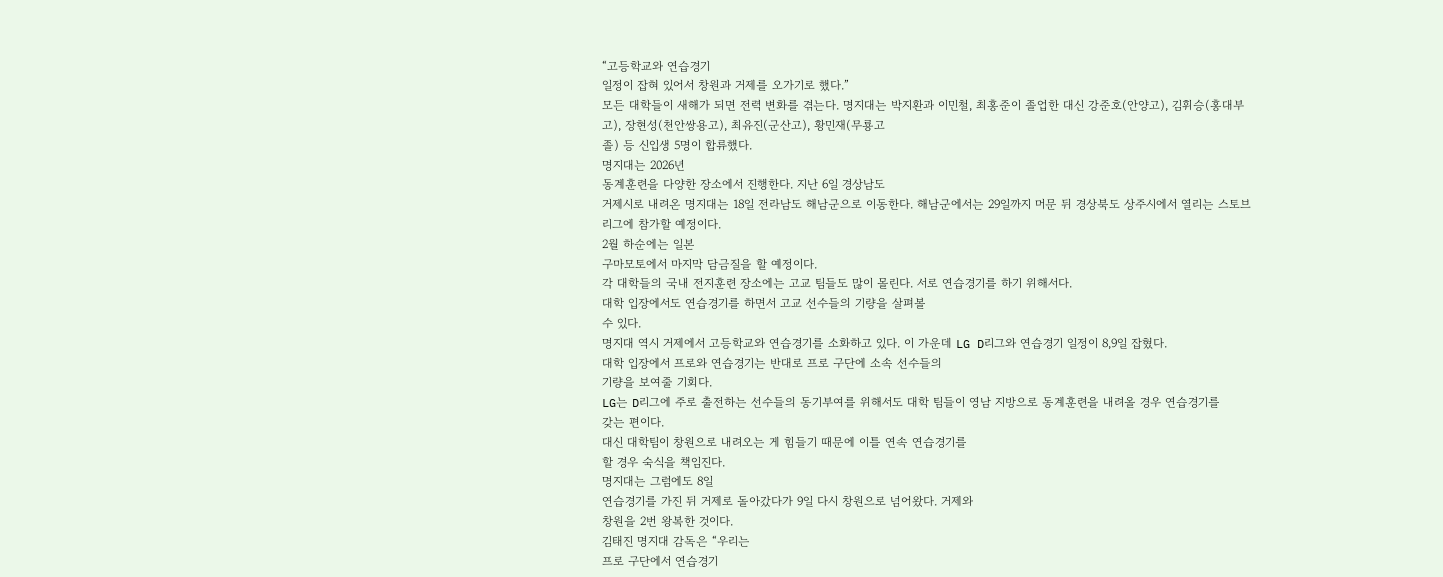“고등학교와 연습경기
일정이 잡혀 있어서 창원과 거제를 오가기로 했다.”
모든 대학들이 새해가 되면 전력 변화를 겪는다. 명지대는 박지환과 이민철, 최홍준이 졸업한 대신 강준호(안양고), 김휘승(홍대부고), 장현성(천안쌍용고), 최유진(군산고), 황민재(무룡고
졸) 등 신입생 5명이 합류했다.
명지대는 2026년
동계훈련을 다양한 장소에서 진행한다. 지난 6일 경상남도
거제시로 내려온 명지대는 18일 전라남도 해남군으로 이동한다. 해남군에서는 29일까지 머문 뒤 경상북도 상주시에서 열리는 스토브리그에 참가할 예정이다.
2월 하순에는 일본
구마모토에서 마지막 담금질을 할 예정이다.
각 대학들의 국내 전지훈련 장소에는 고교 팀들도 많이 몰린다. 서로 연습경기를 하기 위해서다.
대학 입장에서도 연습경기를 하면서 고교 선수들의 기량을 살펴볼
수 있다.
명지대 역시 거제에서 고등학교와 연습경기를 소화하고 있다. 이 가운데 LG D리그와 연습경기 일정이 8,9일 잡혔다.
대학 입장에서 프로와 연습경기는 반대로 프로 구단에 소속 선수들의
기량을 보여줄 기회다.
LG는 D리그에 주로 출전하는 선수들의 동기부여를 위해서도 대학 팀들이 영남 지방으로 동계훈련을 내려올 경우 연습경기를
갖는 편이다.
대신 대학팀이 창원으로 내려오는 게 힘들기 때문에 이틀 연속 연습경기를
할 경우 숙식을 책임진다.
명지대는 그럼에도 8일
연습경기를 가진 뒤 거제로 돌아갔다가 9일 다시 창원으로 넘어왔다. 거제와
창원을 2번 왕복한 것이다.
김태진 명지대 감독은 “우리는
프로 구단에서 연습경기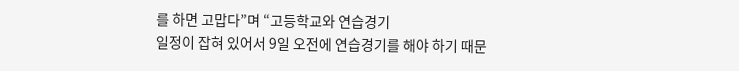를 하면 고맙다”며 “고등학교와 연습경기
일정이 잡혀 있어서 9일 오전에 연습경기를 해야 하기 때문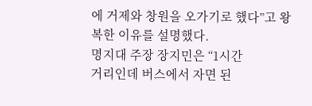에 거제와 창원을 오가기로 했다”고 왕복한 이유를 설명했다.
명지대 주장 장지민은 “1시간
거리인데 버스에서 자면 된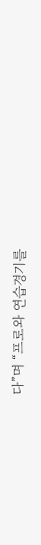다”며 “프로와 연습경기를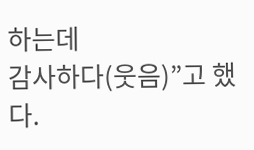하는데
감사하다(웃음)”고 했다.